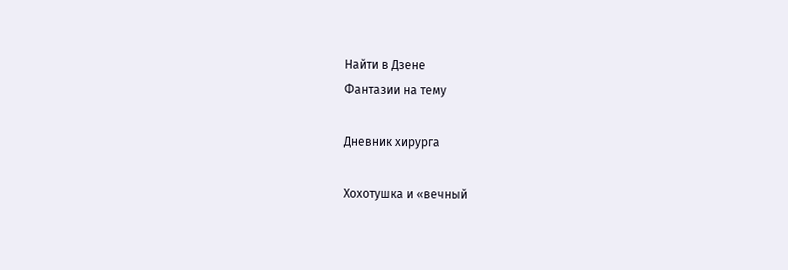Найти в Дзене
Фантазии на тему

Дневник хирурга

Хохотушка и «вечный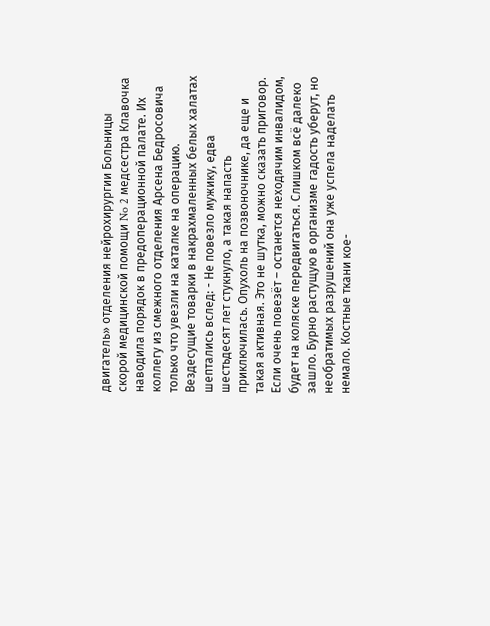двигатель» отделения нейрохирургии Больницы скорой медицинской помощи No 2 медсестра Клавочка наводила порядок в предоперационной палате. Их коллегу из смежного отделения Арсена Бедросовича только что увезли на каталке на операцию. Вездесущие товарки в накрахмаленных белых халатах шептались вслед: - Не повезло мужику, едва шестьдесят лет стукнуло, а такая напасть приключилась. Опухоль на позвоночнике, да еще и такая активная. Это не шутка, можно сказать приговор. Если очень повезёт – останется неходячим инвалидом, будет на коляске передвигаться. Слишком всё далеко зашло. Бурно растущую в организме гадость уберут, но необратимых разрушений она уже успела наделать немало. Костные ткани кое-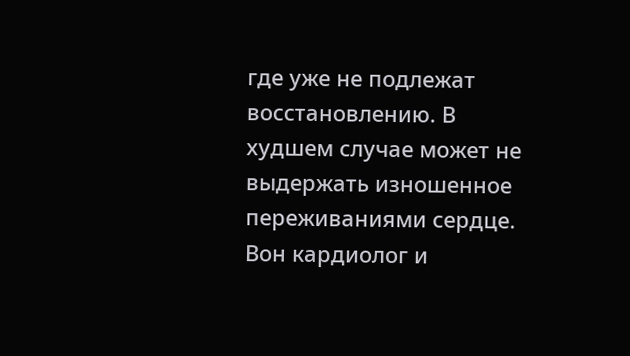где уже не подлежат восстановлению. В худшем случае может не выдержать изношенное переживаниями сердце. Вон кардиолог и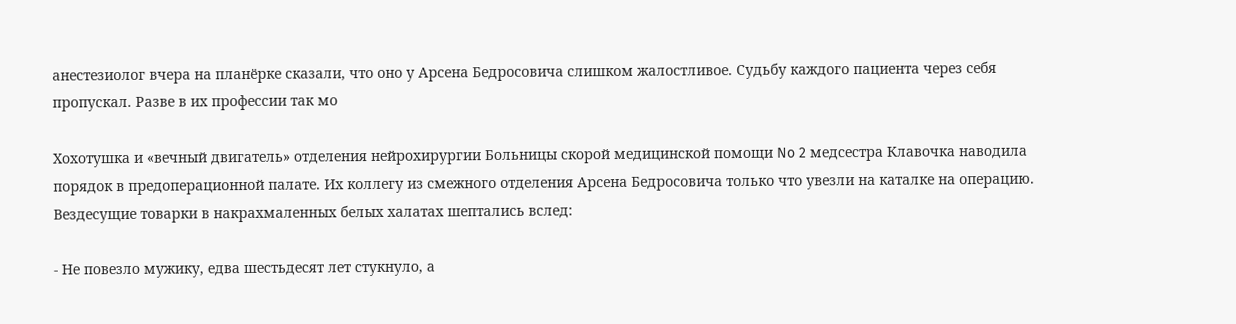анестезиолог вчера на планёрке сказали, что оно у Арсена Бедросовича слишком жалостливое. Судьбу каждого пациента через себя пропускал. Разве в их профессии так мо

Хохотушка и «вечный двигатель» отделения нейрохирургии Больницы скорой медицинской помощи No 2 медсестра Клавочка наводила порядок в предоперационной палате. Их коллегу из смежного отделения Арсена Бедросовича только что увезли на каталке на операцию. Вездесущие товарки в накрахмаленных белых халатах шептались вслед:

- Не повезло мужику, едва шестьдесят лет стукнуло, а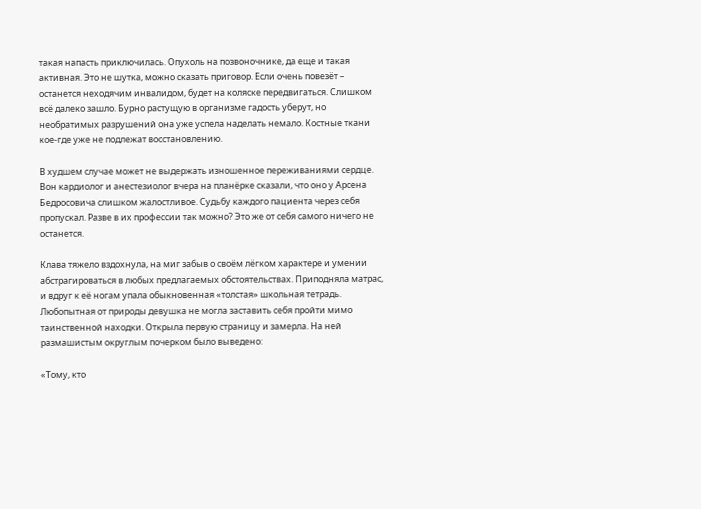такая напасть приключилась. Опухоль на позвоночнике, да еще и такая активная. Это не шутка, можно сказать приговор. Если очень повезёт – останется неходячим инвалидом, будет на коляске передвигаться. Слишком всё далеко зашло. Бурно растущую в организме гадость уберут, но необратимых разрушений она уже успела наделать немало. Костные ткани кое-где уже не подлежат восстановлению.

В худшем случае может не выдержать изношенное переживаниями сердце. Вон кардиолог и анестезиолог вчера на планёрке сказали, что оно у Арсена Бедросовича слишком жалостливое. Судьбу каждого пациента через себя пропускал. Разве в их профессии так можно? Это же от себя самого ничего не останется.

Клава тяжело вздохнула, на миг забыв о своём лёгком характере и умении абстрагироваться в любых предлагаемых обстоятельствах. Приподняла матрас, и вдруг к её ногам упала обыкновенная «толстая» школьная тетрадь. Любопытная от природы девушка не могла заставить себя пройти мимо таинственной находки. Открыла первую страницу и замерла. На ней размашистым округлым почерком было выведено:

«Тому, кто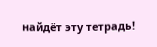найдёт эту тетрадь!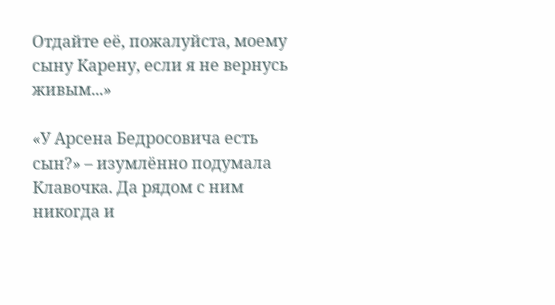Отдайте её, пожалуйста, моему сыну Карену, если я не вернусь живым...»

«У Арсена Бедросовича есть сын?» – изумлённо подумала Клавочка. Да рядом с ним никогда и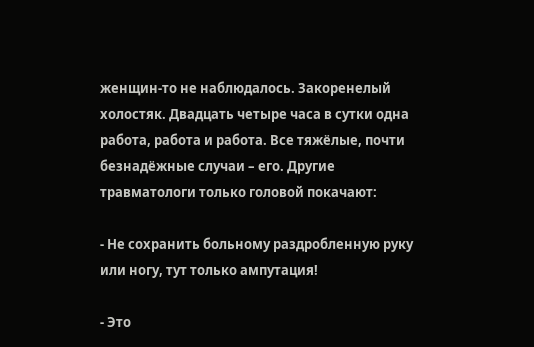женщин-то не наблюдалось. Закоренелый холостяк. Двадцать четыре часа в сутки одна работа, работа и работа. Все тяжёлые, почти безнадёжные случаи – его. Другие травматологи только головой покачают:

- Не сохранить больному раздробленную руку или ногу, тут только ампутация!

- Это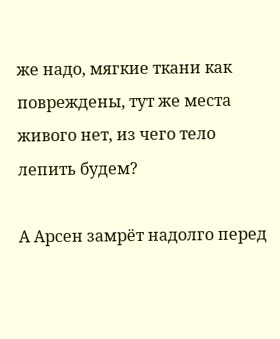же надо, мягкие ткани как повреждены, тут же места живого нет, из чего тело лепить будем?

А Арсен замрёт надолго перед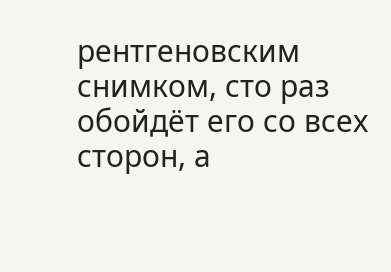рентгеновским снимком, сто раз обойдёт его со всех сторон, а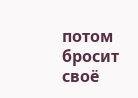потом бросит своё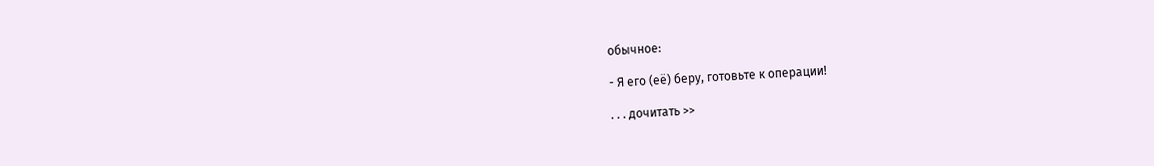обычное:

- Я его (её) беру, готовьте к операции!

. . . дочитать >>